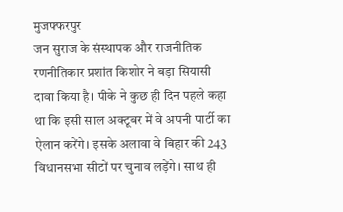मुजफ्फरपुर
जन सुराज के संस्थापक और राजनीतिक रणनीतिकार प्रशांत किशोर ने बड़ा सियासी दावा किया है। पीके ने कुछ ही दिन पहले कहा था कि इसी साल अक्टूबर में वे अपनी पार्टी का ऐलान करेंगे। इसके अलावा वे बिहार की 243 विधानसभा सीटों पर चुनाव लड़ेंगे। साथ ही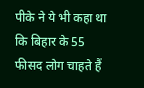पीके ने ये भी कहा था कि बिहार के 55 फीसद लोग चाहते हैं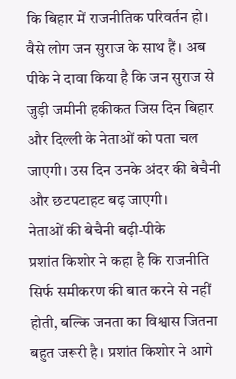कि बिहार में राजनीतिक परिवर्तन हो। वैसे लोग जन सुराज के साथ हैं। अब पीके ने दावा किया है कि जन सुराज से जुड़ी जमीनी हकीकत जिस दिन बिहार और दिल्ली के नेताओं को पता चल जाएगी। उस दिन उनके अंदर की बेचैनी और छटपटाहट बढ़ जाएगी।
नेताओं की बेचैनी बढ़ी-पीके
प्रशांत किशोर ने कहा है कि राजनीति सिर्फ समीकरण की बात करने से नहीं होती, बल्कि जनता का विश्वास जितना बहुत जरूरी है। प्रशांत किशोर ने आगे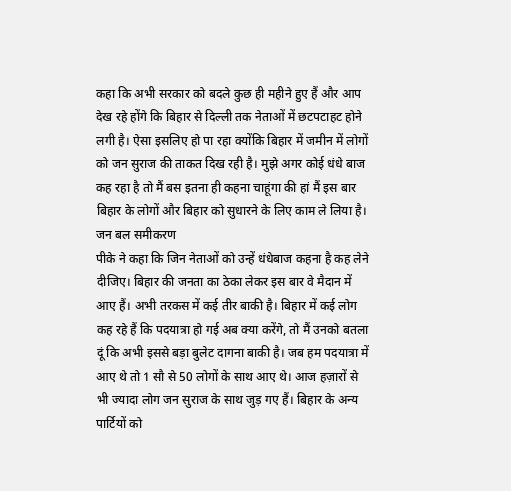कहा कि अभी सरकार को बदले कुछ ही महीने हुए हैं और आप देख रहे होंगे कि बिहार से दिल्ली तक नेताओं में छटपटाहट होने लगी है। ऐसा इसलिए हो पा रहा क्योंकि बिहार में जमीन में लोगों को जन सुराज की ताकत दिख रही है। मुझे अगर कोई धंधे बाज कह रहा है तो मैं बस इतना ही कहना चाहूंगा की हां मैं इस बार बिहार के लोगों और बिहार को सुधारने के लिए काम ले लिया है।
जन बल समीकरण
पीके ने कहा कि जिन नेताओं को उन्हें धंधेबाज कहना है कह लेने दीजिए। बिहार की जनता का ठेका लेकर इस बार वे मैदान में आए हैं। अभी तरकस में कई तीर बाकी है। बिहार में कई लोग कह रहे हैं कि पदयात्रा हो गई अब क्या करेंगे, तो मैं उनको बतला दूं कि अभी इससे बड़ा बुलेट दागना बाकी है। जब हम पदयात्रा में आए थे तो 1 सौ से 50 लोगों के साथ आए थे। आज हज़ारों से भी ज्यादा लोग जन सुराज के साथ जुड़ गए हैं। बिहार के अन्य पार्टियों को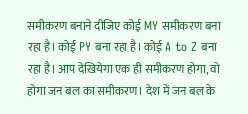समीकरण बनाने दीजिए कोई MY समीकरण बना रहा है। कोई PY बना रहा है। कोई A to Z बना रहा है। आप देखियेगा एक ही समीकरण होगा, वो होगा जन बल का समीकरण। देश में जन बल के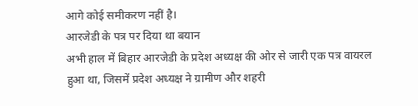आगे कोई समीकरण नहीं है।
आरजेडी के पत्र पर दिया था बयान
अभी हाल में बिहार आरजेडी के प्रदेश अध्यक्ष की ओर से जारी एक पत्र वायरल हुआ था, जिसमें प्रदेश अध्यक्ष ने ग्रामीण और शहरी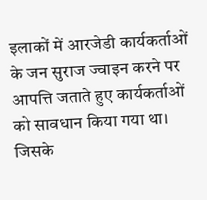इलाकों में आरजेडी कार्यकर्ताओं के जन सुराज ज्वाइन करने पर आपत्ति जताते हुए कार्यकर्ताओं को सावधान किया गया था। जिसके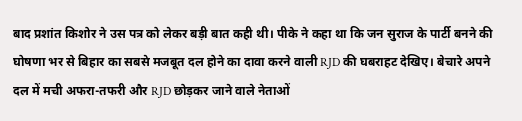बाद प्रशांत किशोर ने उस पत्र को लेकर बड़ी बात कही थी। पीके ने कहा था कि जन सुराज के पार्टी बनने की घोषणा भर से बिहार का सबसे मजबूत दल होने का दावा करने वाली RJD की घबराहट देखिए। बेचारे अपने दल में मची अफरा-तफरी और RJD छोड़कर जाने वाले नेताओं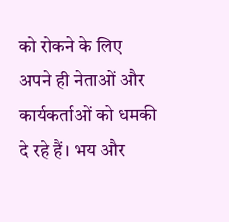को रोकने के लिए अपने ही नेताओं और कार्यकर्ताओं को धमकी दे रहे हैं। भय और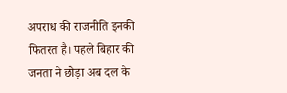अपराध की राजनीति इनकी फितरत है। पहले बिहार की जनता ने छोड़ा अब दल के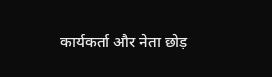कार्यकर्ता और नेता छोड़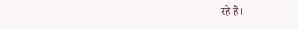रहे हैं।